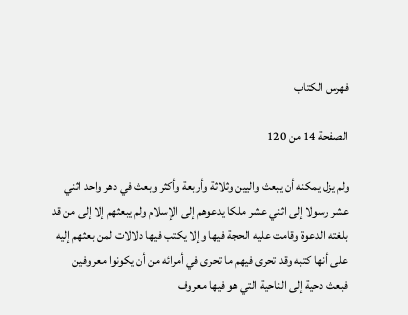فهرس الكتاب

الصفحة 14 من 120

ولم يزل يمكنه أن يبعث واليين وثلاثة وأربعة وأكثر وبعث في دهر واحد اثني عشر رسولا إلى اثني عشر ملكا يدعوهم إلى الإسلام ولم يبعثهم إلا إلى من قد بلغته الدعوة وقامت عليه الحجة فيها وإلا يكتب فيها دلالات لمن بعثهم إليه على أنها كتبه وقد تحرى فيهم ما تحرى في أمرائه من أن يكونوا معروفين فبعث دحية إلى الناحية التي هو فيها معروف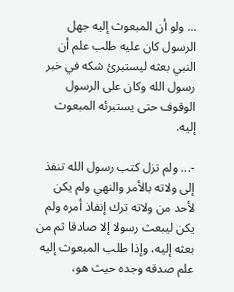... ولو أن المبعوث إليه جهل الرسول كان عليه طلب علم أن النبي بعثه ليستبرئ شكه في خبر رسول الله وكان على الرسول الوقوف حتى يستبرئه المبعوث إليه.

-... ولم تزل كتب رسول الله تنفذ إلى ولاته بالأمر والنهي ولم يكن لأحد من ولاته ترك إنفاذ أمره ولم يكن ليبعث رسولا إلا صادقا ثم من بعثه إليه، وإذا طلب المبعوث إليه علم صدقه وجده حيث هو،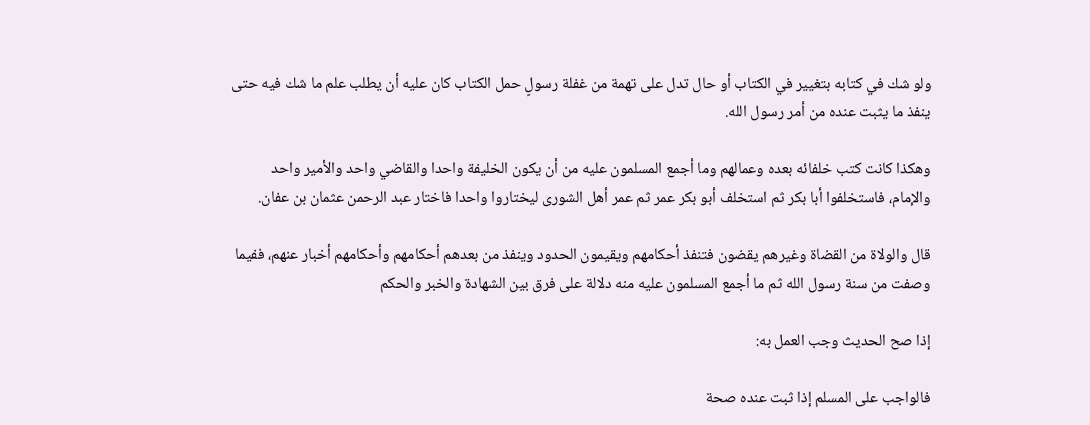ولو شك في كتابه بتغيير في الكتاب أو حال تدل على تهمة من غفلة رسولٍ حمل الكتاب كان عليه أن يطلب علم ما شك فيه حتى ينفذ ما يثبت عنده من أمر رسول الله.

وهكذا كانت كتب خلفائه بعده وعمالهم وما أجمع المسلمون عليه من أن يكون الخليفة واحدا والقاضي واحد والأمير واحد والإمام، فاستخلفوا أبا بكر ثم استخلف أبو بكر عمر ثم عمر أهل الشورى ليختاروا واحدا فاختار عبد الرحمن عثمان بن عفان.

قال والولاة من القضاة وغيرهم يقضون فتنفذ أحكامهم ويقيمون الحدود وينفذ من بعدهم أحكامهم وأحكامهم أخبار عنهم، ففيما وصفت من سنة رسول الله ثم ما أجمع المسلمون عليه منه دلالة على فرق بين الشهادة والخبر والحكم

إذا صح الحديث وجب العمل به:

فالواجب على المسلم إذا ثبت عنده صحة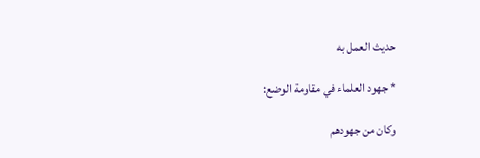حديث العمل به

* جهود العلماء في مقاومة الوضع:

وكان من جهودهم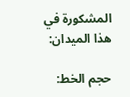المشكورة في هذا الميدان:

حجم الخط: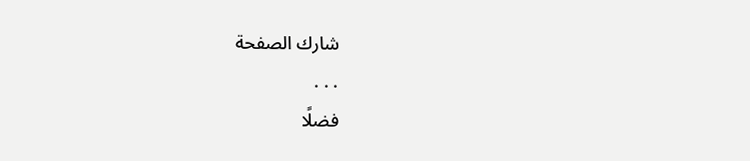شارك الصفحة
. . .
فضلًا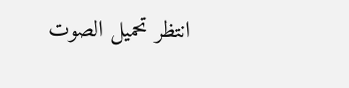انتظر تحميل الصوت